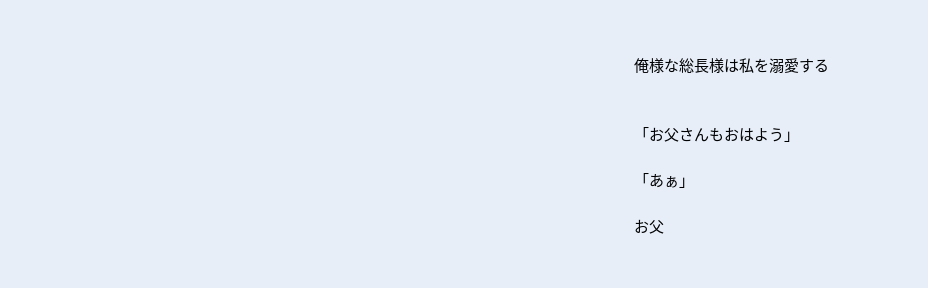俺様な総長様は私を溺愛する


「お父さんもおはよう」

「あぁ」

お父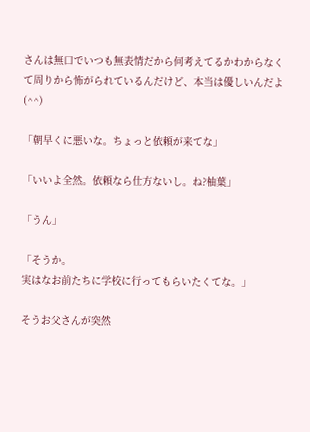さんは無口でいつも無表情だから何考えてるかわからなくて周りから怖がられているんだけど、本当は優しいんだよ(^^)

「朝早くに悪いな。ちょっと依頼が来てな」

「いいよ全然。依頼なら仕方ないし。ね?柚葉」

「うん」

「そうか。
実はなお前たちに学校に行ってもらいたくてな。」

そうお父さんが突然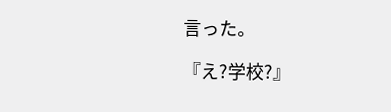言った。

『え?学校?』